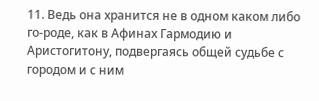11. Ведь она хранится не в одном каком либо го-роде, как в Афинах Гармодию и Аристогитону, подвергаясь общей судьбе с городом и с ним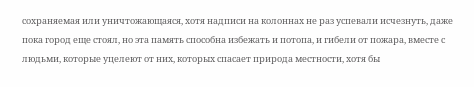сохраняемая или уничтожающаяся, хотя надписи на колоннах не раз успевали исчезнуть, даже пока город еще стоял, но эта память способна избежать и потопа, и гибели от пожара, вместе с людьми, которые уцелеют от них, которых спасает природа местности, хотя бы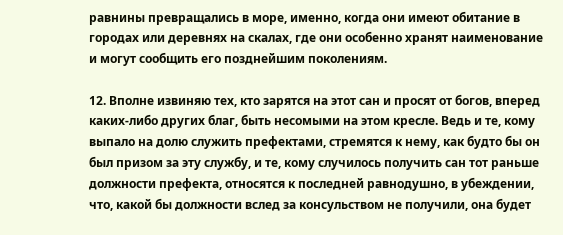равнины превращались в море, именно, когда они имеют обитание в городах или деревнях на скалах, где они особенно хранят наименование и могут сообщить его позднейшим поколениям.

12. Вполне извиняю тех, кто зарятся на этот сан и просят от богов, вперед каких-либо других благ, быть несомыми на этом кресле. Ведь и те, кому выпало на долю служить префектами, стремятся к нему, как будто бы он был призом за эту службу, и те, кому случилось получить сан тот раньше должности префекта, относятся к последней равнодушно, в убеждении, что, какой бы должности вслед за консульством не получили, она будет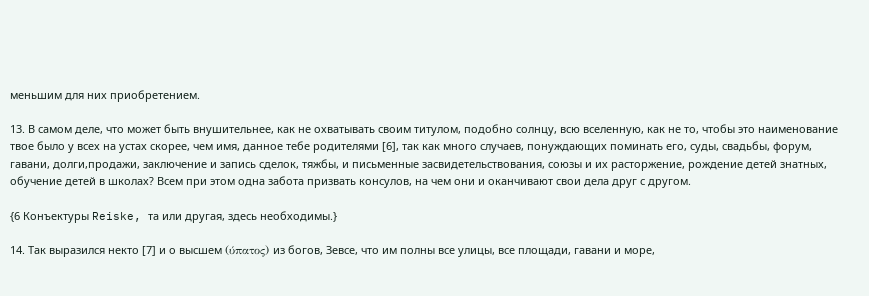меньшим для них приобретением.

13. В самом деле, что может быть внушительнее, как не охватывать своим титулом, подобно солнцу, всю вселенную, как не то, чтобы это наименование твое было у всех на устах скорее, чем имя, данное тебе родителями [6], так как много случаев, понуждающих поминать его, суды, свадьбы, форум, гавани, долги,продажи, заключение и запись сделок, тяжбы, и письменные засвидетельствования, союзы и их расторжение, рождение детей знатных, обучение детей в школах? Всем при этом одна забота призвать консулов, на чем они и оканчивают свои дела друг с другом.

{6 Конъектуры Reiske, та или другая, здесь необходимы.}

14. Так выразился некто [7] и о высшем (ύπατος) из богов, Зевсе, что им полны все улицы, все площади, гавани и море,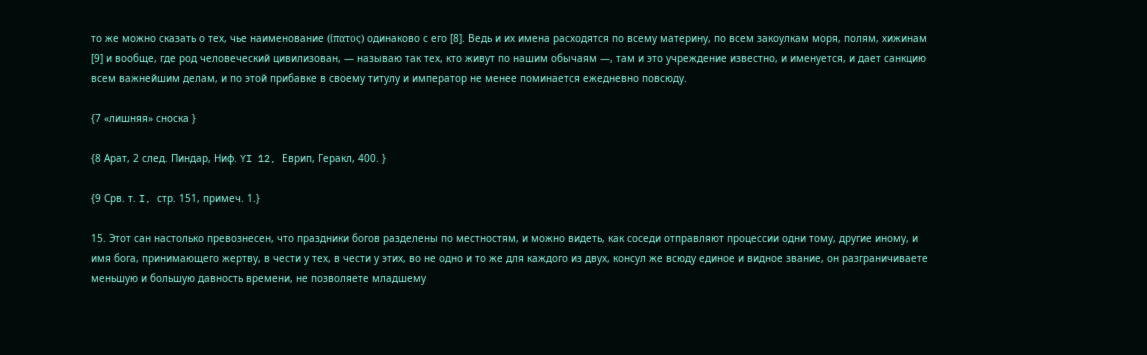то же можно сказать о тех, чье наименование (ίπατος) одинаково с его [8]. Ведь и их имена расходятся по всему материну, по всем закоулкам моря, полям, хижинам [9] и вообще, где род человеческий цивилизован, — называю так тех, кто живут по нашим обычаям —, там и это учреждение известно, и именуется, и дает санкцию всем важнейшим делам, и по этой прибавке в своему титулу и император не менее поминается ежедневно повсюду.

{7 «лишняя» сноска }

{8 Арат, 2 след. Пиндар, Ниф. YI 12, Еврип, Геракл, 400. }

{9 Срв. т. I, стр. 151, примеч. 1.}

15. Этот сан настолько превознесен, что праздники богов разделены по местностям, и можно видеть, как соседи отправляют процессии одни тому, другие иному, и имя бога, принимающего жертву, в чести у тех, в чести у этих, во не одно и то же для каждого из двух, консул же всюду единое и видное звание, он разграничиваете меньшую и большую давность времени, не позволяете младшему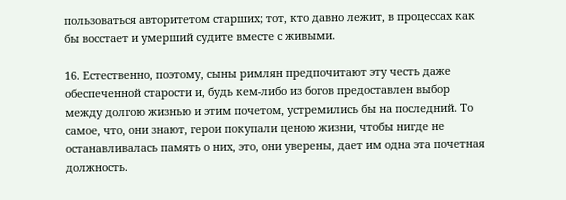пользоваться авторитетом старших; тот, кто давно лежит, в процессах как бы восстает и умерший судите вместе с живыми.

16. Естественно, поэтому, сыны римлян предпочитают эту честь даже обеспеченной старости и, будь кем-либо из богов предоставлен выбор между долгою жизнью и этим почетом, устремились бы на последний. То самое, что, они знают, герои покупали ценою жизни, чтобы нигде не останавливалась память о них, это, они уверены, дает им одна эта почетная должность.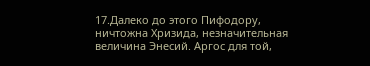17.Далеко до этого Пифодору, ничтожна Хризида, незначительная величина Энесий. Аргос для той,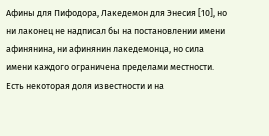Афины для Пифодора, Лакедемон для Энесия [10], но ни лаконец не надписал бы на постановлении имени афинянина, ни афинянин лакедемонца, но сила имени каждого ограничена пределами местности. Есть некоторая доля известности и на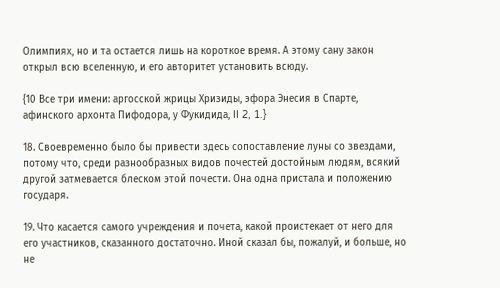Олимпиях, но и та остается лишь на короткое время. А этому сану закон открыл всю вселенную, и его авторитет установить всюду.

{10 Все три имени: аргосской жрицы Хризиды, эфора Энесия в Спарте, афинского архонта Пифодора, у Фукидида, II 2, 1.}

18. Своевременно было бы привести здесь сопоставление луны со звездами, потому что, среди разнообразных видов почестей достойным людям, всякий другой затмевается блеском этой почести. Она одна пристала и положению государя.

19. Что касается самого учреждения и почета, какой проистекает от него для его участников, сказанного достаточно. Иной сказал бы, пожалуй, и больше, но не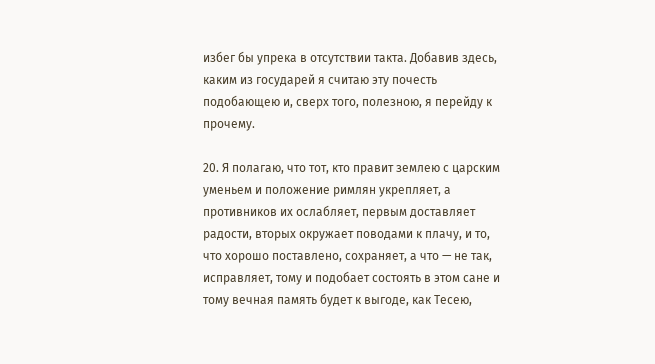избег бы упрека в отсутствии такта. Добавив здесь, каким из государей я считаю эту почесть подобающею и, сверх того, полезною, я перейду к прочему.

20. Я полагаю, что тот, кто правит землею с царским уменьем и положение римлян укрепляет, а противников их ослабляет, первым доставляет радости, вторых окружает поводами к плачу, и то, что хорошо поставлено, сохраняет, а что — не так, исправляет, тому и подобает состоять в этом сане и тому вечная память будет к выгоде, как Тесею,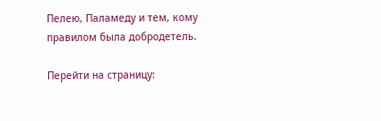Пелею, Паламеду и тем, кому правилом была добродетель.

Перейти на страницу: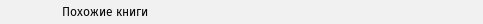Похожие книги